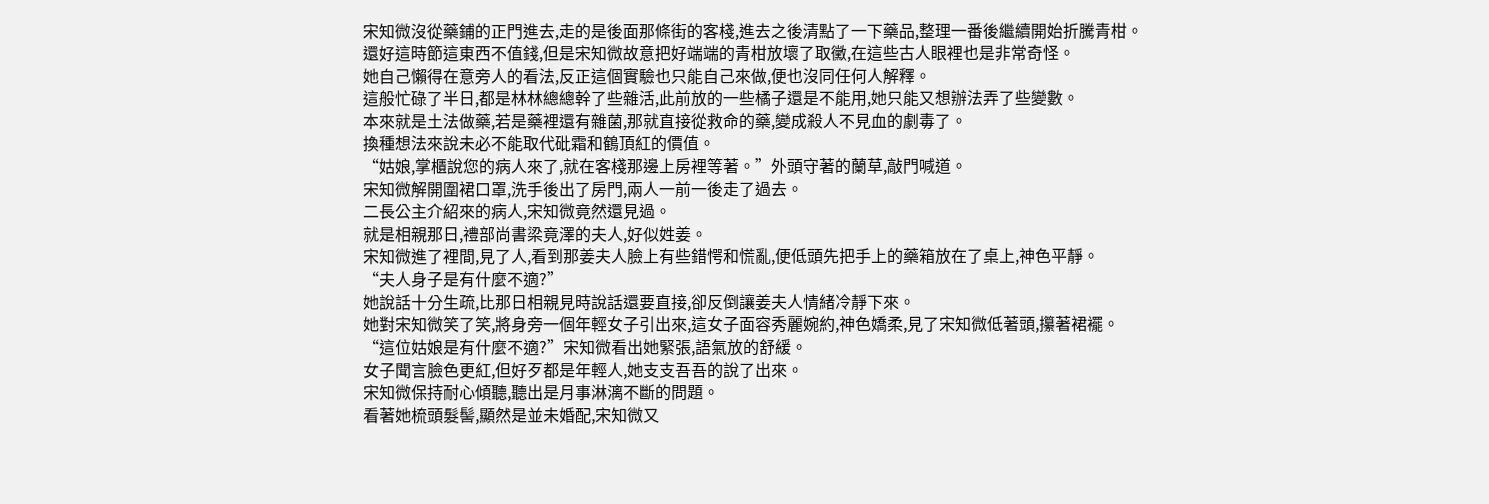宋知微沒從藥鋪的正門進去,走的是後面那條街的客棧,進去之後清點了一下藥品,整理一番後繼續開始折騰青柑。
還好這時節這東西不值錢,但是宋知微故意把好端端的青柑放壞了取黴,在這些古人眼裡也是非常奇怪。
她自己懶得在意旁人的看法,反正這個實驗也只能自己來做,便也沒同任何人解釋。
這般忙碌了半日,都是林林總總幹了些雜活,此前放的一些橘子還是不能用,她只能又想辦法弄了些變數。
本來就是土法做藥,若是藥裡還有雜菌,那就直接從救命的藥,變成殺人不見血的劇毒了。
換種想法來說未必不能取代砒霜和鶴頂紅的價值。
“姑娘,掌櫃說您的病人來了,就在客棧那邊上房裡等著。”外頭守著的蘭草,敲門喊道。
宋知微解開圍裙口罩,洗手後出了房門,兩人一前一後走了過去。
二長公主介紹來的病人,宋知微竟然還見過。
就是相親那日,禮部尚書梁竟澤的夫人,好似姓姜。
宋知微進了裡間,見了人,看到那姜夫人臉上有些錯愕和慌亂,便低頭先把手上的藥箱放在了桌上,神色平靜。
“夫人身子是有什麼不適?”
她說話十分生疏,比那日相親見時說話還要直接,卻反倒讓姜夫人情緒冷靜下來。
她對宋知微笑了笑,將身旁一個年輕女子引出來,這女子面容秀麗婉約,神色嬌柔,見了宋知微低著頭,攥著裙襬。
“這位姑娘是有什麼不適?”宋知微看出她緊張,語氣放的舒緩。
女子聞言臉色更紅,但好歹都是年輕人,她支支吾吾的說了出來。
宋知微保持耐心傾聽,聽出是月事淋漓不斷的問題。
看著她梳頭髮髻,顯然是並未婚配,宋知微又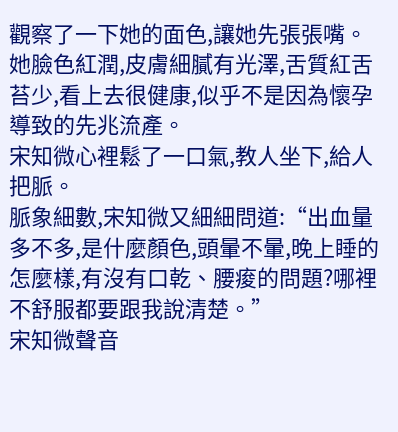觀察了一下她的面色,讓她先張張嘴。
她臉色紅潤,皮膚細膩有光澤,舌質紅舌苔少,看上去很健康,似乎不是因為懷孕導致的先兆流產。
宋知微心裡鬆了一口氣,教人坐下,給人把脈。
脈象細數,宋知微又細細問道:“出血量多不多,是什麼顏色,頭暈不暈,晚上睡的怎麼樣,有沒有口乾、腰痠的問題?哪裡不舒服都要跟我說清楚。”
宋知微聲音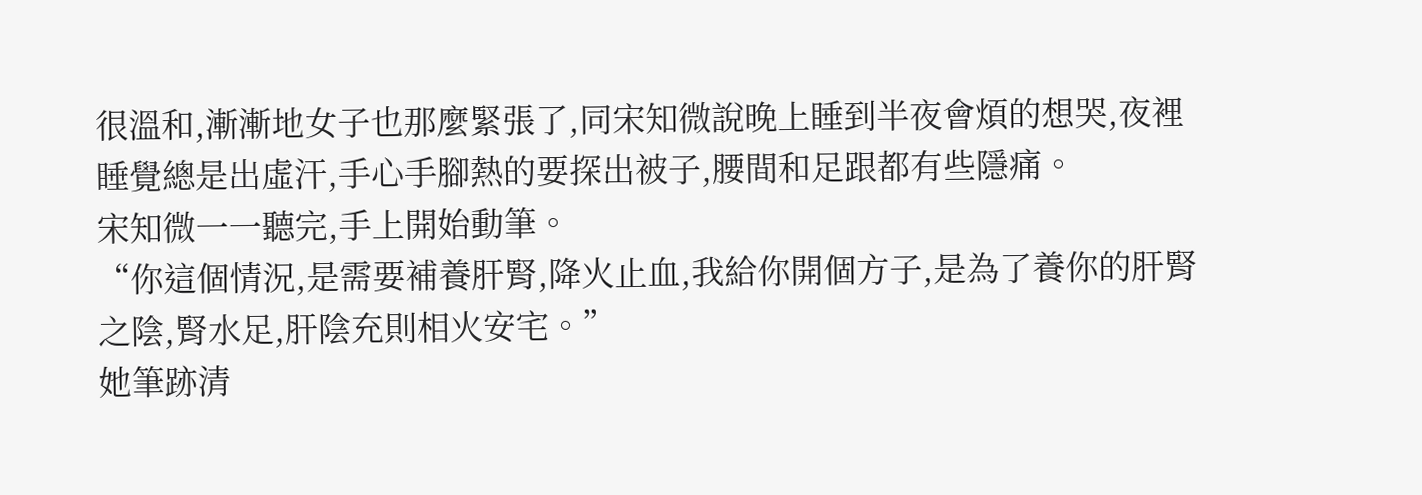很溫和,漸漸地女子也那麼緊張了,同宋知微說晚上睡到半夜會煩的想哭,夜裡睡覺總是出虛汗,手心手腳熱的要探出被子,腰間和足跟都有些隱痛。
宋知微一一聽完,手上開始動筆。
“你這個情況,是需要補養肝腎,降火止血,我給你開個方子,是為了養你的肝腎之陰,腎水足,肝陰充則相火安宅。”
她筆跡清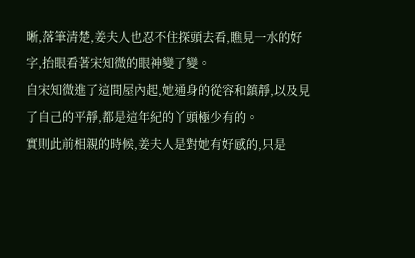晰,落筆清楚,姜夫人也忍不住探頭去看,瞧見一水的好字,抬眼看著宋知微的眼神變了變。
自宋知微進了這間屋內起,她通身的從容和鎮靜,以及見了自己的平靜,都是這年紀的丫頭極少有的。
實則此前相親的時候,姜夫人是對她有好感的,只是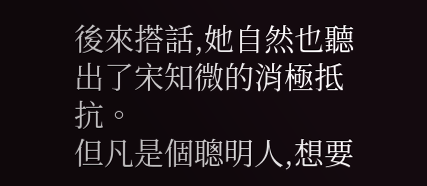後來搭話,她自然也聽出了宋知微的消極抵抗。
但凡是個聰明人,想要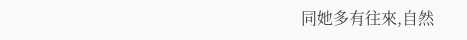同她多有往來,自然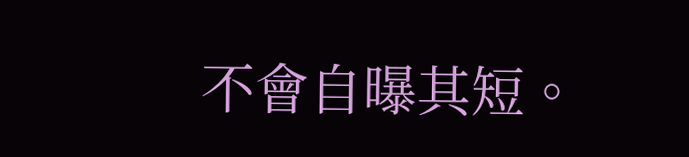不會自曝其短。